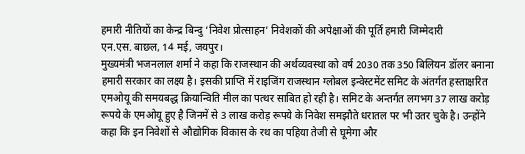हमारी नीतियों का केन्द्र बिन्दु ‘निवेश प्रोत्साहन’ निवेशकों की अपेक्षाओं की पूर्ति हमारी जिम्मेदारी
एन.एस. बाछल, 14 मई, जयपुर।
मुख्यमंत्री भजनलाल शर्मा ने कहा कि राजस्थान की अर्थव्यवस्था को वर्ष 2030 तक 350 बिलियन डॉलर बनाना हमारी सरकार का लक्ष्य है। इसकी प्राप्ति में राइजिंग राजस्थान ग्लोबल इन्वेस्टमेंट समिट के अंतर्गत हस्ताक्षरित एमओयू की समयबद्ध क्रियान्विति मील का पत्थर साबित हो रही है। समिट के अन्तर्गत लगभग 37 लाख करोड़ रूपये के एमओयू हुए है जिनमें से 3 लाख करोड़ रूपये के निवेश समझौते धरातल पर भी उतर चुके है। उन्होंने कहा कि इन निवेशों से औद्योगिक विकास के रथ का पहिया तेजी से घूमेगा और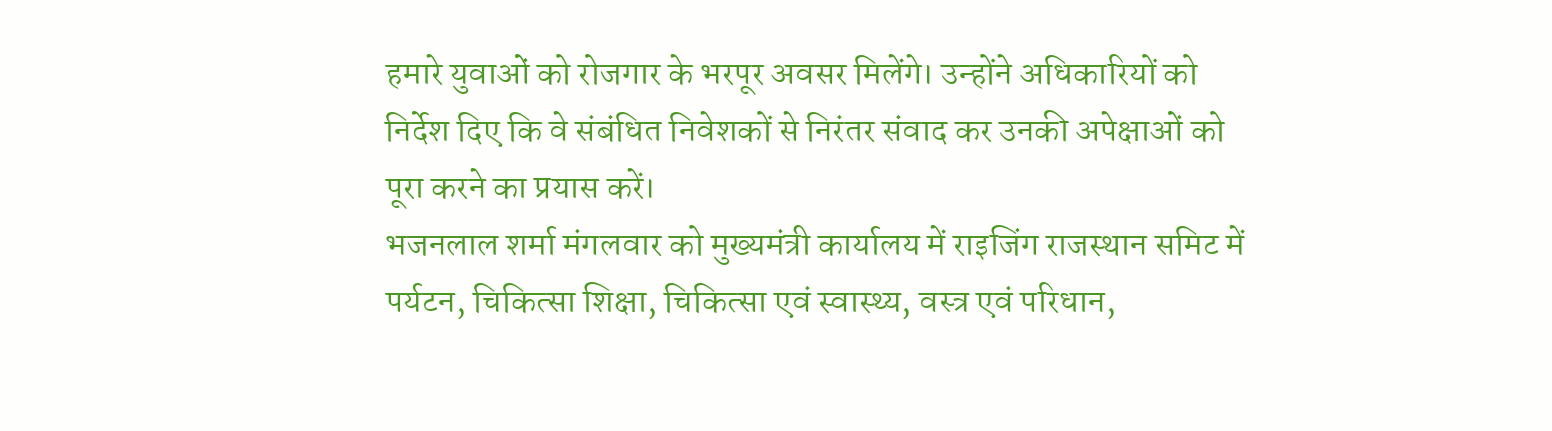हमारे युवाओं को रोजगार के भरपूर अवसर मिलेंगे। उन्होंने अधिकारियों को निर्देश दिए कि वे संबंधित निवेशकों से निरंतर संवाद कर उनकी अपेक्षाओं को पूरा करने का प्रयास करें।
भजनलाल शर्मा मंगलवार को मुख्यमंत्री कार्यालय में राइजिंग राजस्थान समिट में पर्यटन, चिकित्सा शिक्षा, चिकित्सा एवं स्वास्थ्य, वस्त्र एवं परिधान,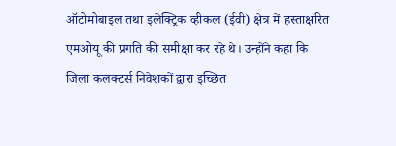ऑटोमोबाइल तथा इलेक्ट्रिक व्हीकल (ईवी) क्षेत्र में हस्ताक्षरित एमओयू की प्रगति की समीक्षा कर रहे थे। उन्होंने कहा कि जिला कलक्टर्स निवेशकों द्वारा इच्छित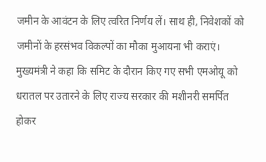जमीन के आवंटन के लिए त्वरित निर्णय लें। साथ ही, निवेशकों को जमीनों के हरसंभव विकल्पों का मौका मुआयना भी कराएं।
मुख्यमंत्री ने कहा कि समिट के दौरान किए गए सभी एमओयू को धरातल पर उतारने के लिए राज्य सरकार की मशीनरी समर्पित होकर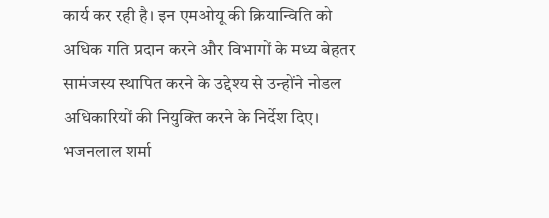कार्य कर रही है। इन एमओयू की क्रियान्विति को अधिक गति प्रदान करने और विभागों के मध्य बेहतर सामंजस्य स्थापित करने के उद्देश्य से उन्होंने नोडल अधिकारियों की नियुक्ति करने के निर्देश दिए। भजनलाल शर्मा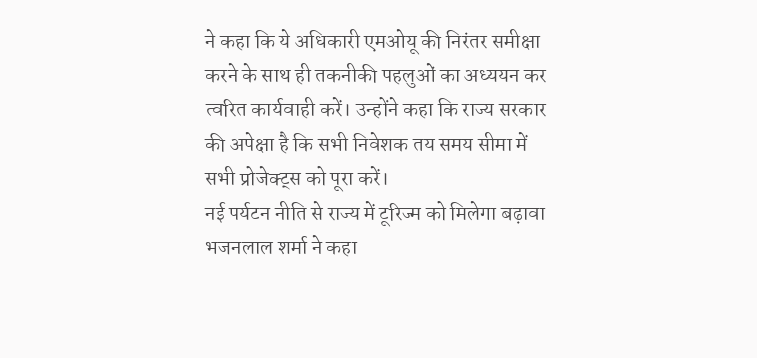ने कहा कि ये अधिकारी एमओयू की निरंतर समीक्षा करने के साथ ही तकनीकी पहलुओं का अध्ययन कर त्वरित कार्यवाही करें। उन्होंने कहा कि राज्य सरकार की अपेक्षा है कि सभी निवेशक तय समय सीमा में सभी प्रोजेक्ट्स को पूरा करें।
नई पर्यटन नीति से राज्य में टूरिज्म को मिलेगा बढ़ावा
भजनलाल शर्मा ने कहा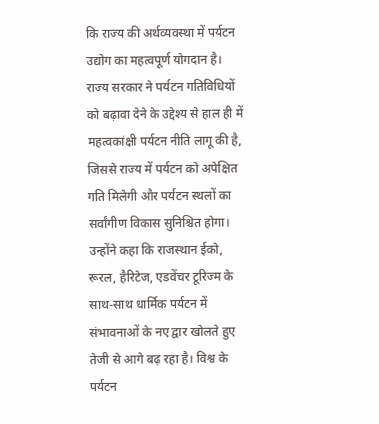कि राज्य की अर्थव्यवस्था में पर्यटन उद्योग का महत्वपूर्ण योगदान है। राज्य सरकार ने पर्यटन गतिविधियों को बढ़ावा देने के उद्देश्य से हाल ही में महत्वकांक्षी पर्यटन नीति लागू की है, जिससे राज्य में पर्यटन को अपेक्षित गति मिलेगी और पर्यटन स्थलों का सर्वांगीण विकास सुनिश्चित होगा। उन्होंने कहा कि राजस्थान ईको, रूरल, हैरिटेज, एडवेंचर टूरिज्म के साथ-साथ धार्मिक पर्यटन में संभावनाओं के नए द्वार खोलते हुए तेजी से आगे बढ़ रहा है। विश्व के पर्यटन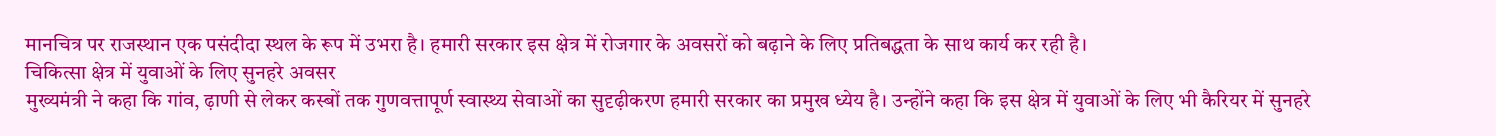मानचित्र पर राजस्थान एक पसंदीदा स्थल के रूप में उभरा है। हमारी सरकार इस क्षेत्र में रोजगार के अवसरों को बढ़ाने के लिए प्रतिबद्धता के साथ कार्य कर रही है।
चिकित्सा क्षेत्र में युवाओं के लिए सुनहरे अवसर
मुख्यमंत्री ने कहा कि गांव, ढ़ाणी से लेकर कस्बों तक गुणवत्तापूर्ण स्वास्थ्य सेवाओं का सुदृढ़ीकरण हमारी सरकार का प्रमुख ध्येय है। उन्होंने कहा कि इस क्षेत्र में युवाओं के लिए भी कैरियर में सुनहरे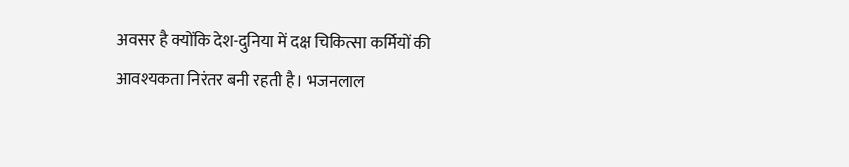अवसर है क्योंकि देश-दुनिया में दक्ष चिकित्सा कर्मियों की आवश्यकता निरंतर बनी रहती है। भजनलाल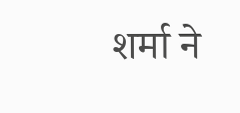शर्मा ने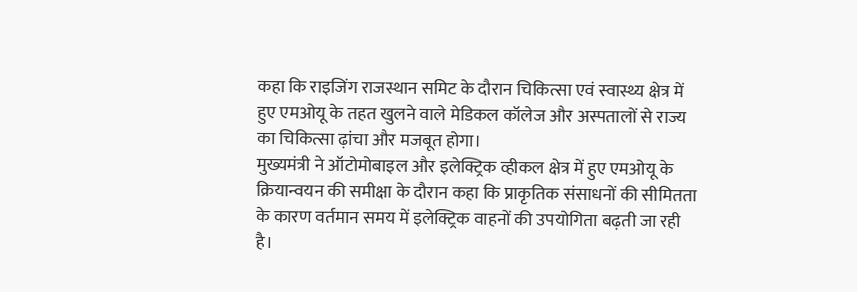कहा कि राइजिंग राजस्थान समिट के दौरान चिकित्सा एवं स्वास्थ्य क्षेत्र में हुए एमओयू के तहत खुलने वाले मेडिकल कॉलेज और अस्पतालों से राज्य का चिकित्सा ढ़ांचा और मजबूत होगा।
मुख्यमंत्री ने ऑटोमोबाइल और इलेक्ट्रिक व्हीकल क्षेत्र में हुए एमओयू के क्रियान्वयन की समीक्षा के दौरान कहा कि प्राकृतिक संसाधनों की सीमितता के कारण वर्तमान समय में इलेक्ट्रिक वाहनों की उपयोगिता बढ़ती जा रही है।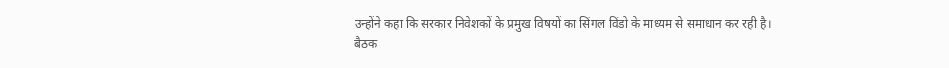उन्होंने कहा कि सरकार निवेशकों के प्रमुख विषयों का सिंगल विंडो के माध्यम से समाधान कर रही है।
बैठक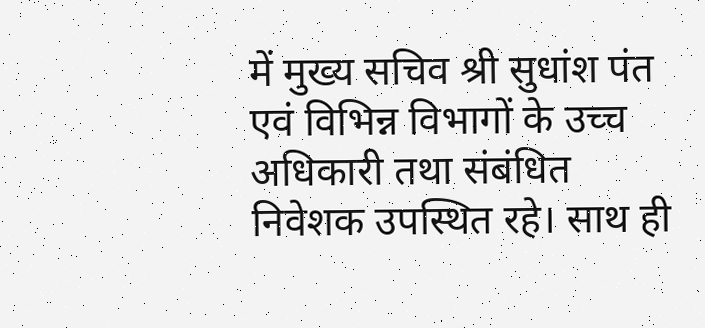में मुख्य सचिव श्री सुधांश पंत एवं विभिन्न विभागों के उच्च अधिकारी तथा संबंधित निवेशक उपस्थित रहे। साथ ही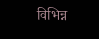विभिन्न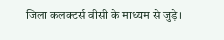जिला कलक्टर्स वीसी के माध्यम से जुड़े।